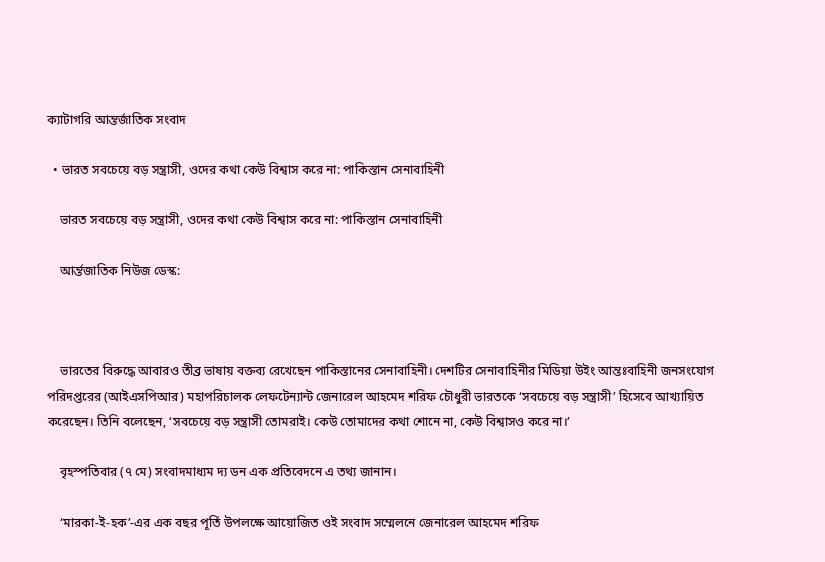ক্যাটাগরি আন্তর্জাতিক সংবাদ

  • ভারত সবচেয়ে বড় সন্ত্রাসী, ওদের কথা কেউ বিশ্বাস করে না: পাকিস্তান সেনাবাহিনী

    ভারত সবচেয়ে বড় সন্ত্রাসী, ওদের কথা কেউ বিশ্বাস করে না: পাকিস্তান সেনাবাহিনী

    আর্ন্তজাতিক নিউজ ডেস্ক:



    ভারতের বিরুদ্ধে আবারও তীব্র ভাষায় বক্তব্য রেখেছেন পাকিস্তানের সেনাবাহিনী। দেশটির সেনাবাহিনীর মিডিয়া উইং আন্তঃবাহিনী জনসংযোগ পরিদপ্তরের (আইএসপিআর) মহাপরিচালক লেফটেন্যান্ট জেনারেল আহমেদ শরিফ চৌধুরী ভারতকে ‘সবচেয়ে বড় সন্ত্রাসী’ হিসেবে আখ্যায়িত করেছেন। তিনি বলেছেন, ‘সবচেয়ে বড় সন্ত্রাসী তোমরাই। কেউ তোমাদের কথা শোনে না, কেউ বিশ্বাসও করে না।’

    বৃহস্পতিবার (৭ মে) সংবাদমাধ্যম দ্য ডন এক প্রতিবেদনে এ তথ্য জানান।

    ‘মারকা-ই-হক’-এর এক বছর পূর্তি উপলক্ষে আয়োজিত ওই সংবাদ সম্মেলনে জেনারেল আহমেদ শরিফ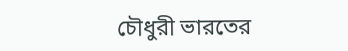চৌধুরী ভারতের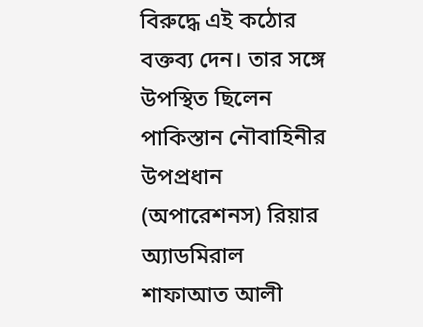বিরুদ্ধে এই কঠোর বক্তব্য দেন। তার সঙ্গে উপস্থিত ছিলেন পাকিস্তান নৌবাহিনীর উপপ্রধান (অপারেশনস) রিয়ার অ্যাডমিরাল শাফাআত আলী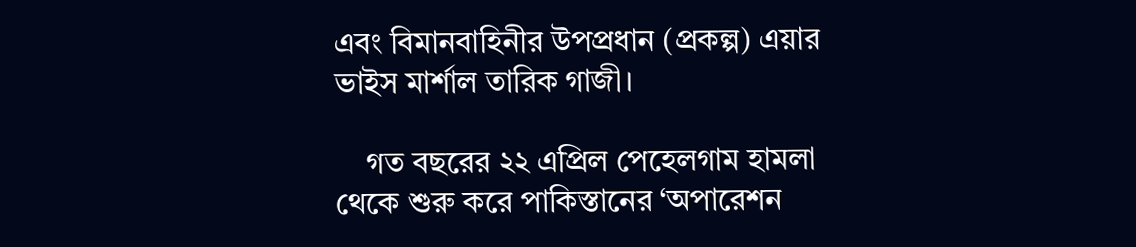এবং বিমানবাহিনীর উপপ্রধান (প্রকল্প) এয়ার ভাইস মার্শাল তারিক গাজী।

    গত বছরের ২২ এপ্রিল পেহেলগাম হামলা থেকে শুরু করে পাকিস্তানের ‘অপারেশন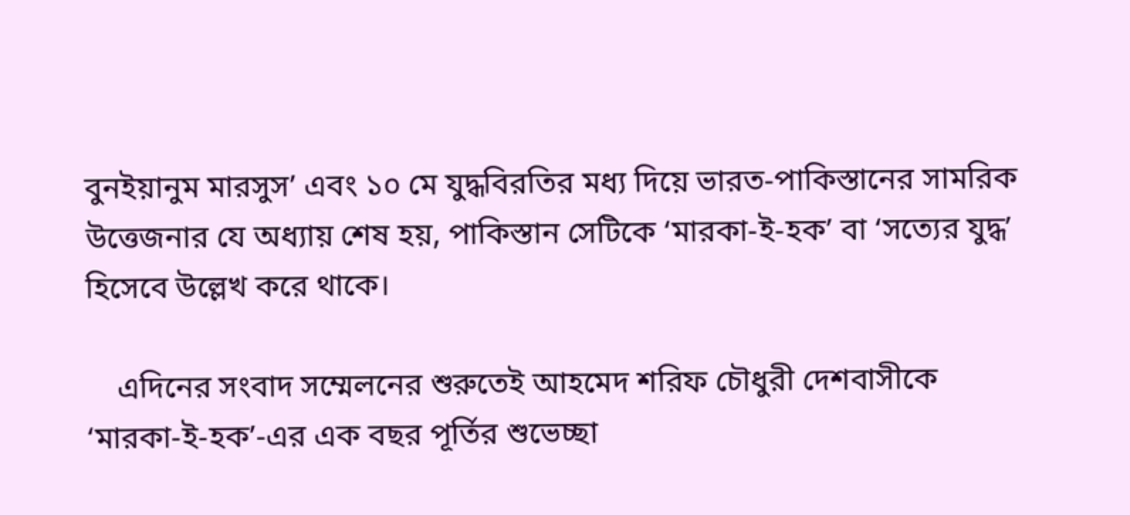বুনইয়ানুম মারসুস’ এবং ১০ মে যুদ্ধবিরতির মধ্য দিয়ে ভারত-পাকিস্তানের সামরিক উত্তেজনার যে অধ্যায় শেষ হয়, পাকিস্তান সেটিকে ‘মারকা-ই-হক’ বা ‘সত্যের যুদ্ধ’ হিসেবে উল্লেখ করে থাকে।

    এদিনের সংবাদ সম্মেলনের শুরুতেই আহমেদ শরিফ চৌধুরী দেশবাসীকে ‘মারকা-ই-হক’-এর এক বছর পূর্তির শুভেচ্ছা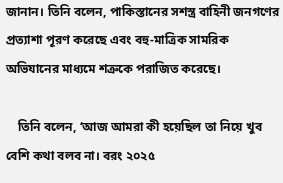জানান। তিনি বলেন, পাকিস্তানের সশস্ত্র বাহিনী জনগণের প্রত্যাশা পূরণ করেছে এবং বহু-মাত্রিক সামরিক অভিযানের মাধ্যমে শত্রুকে পরাজিত করেছে।

    তিনি বলেন, ‘আজ আমরা কী হয়েছিল তা নিয়ে খুব বেশি কথা বলব না। বরং ২০২৫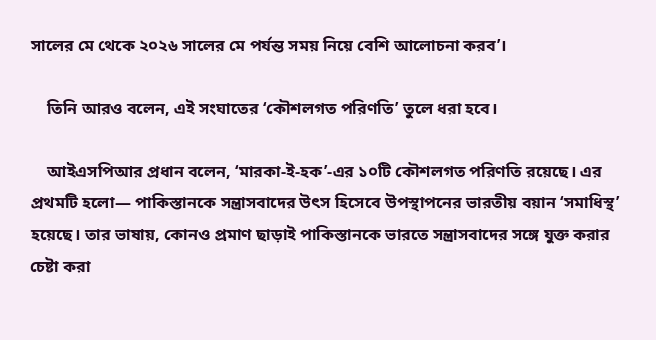সালের মে থেকে ২০২৬ সালের মে পর্যন্ত সময় নিয়ে বেশি আলোচনা করব’।

    তিনি আরও বলেন, এই সংঘাতের ‘কৌশলগত পরিণতি’ তুলে ধরা হবে।

    আইএসপিআর প্রধান বলেন, ‘মারকা-ই-হক’-এর ১০টি কৌশলগত পরিণতি রয়েছে। এর প্রথমটি হলো— পাকিস্তানকে সন্ত্রাসবাদের উৎস হিসেবে উপস্থাপনের ভারতীয় বয়ান ‘সমাধিস্থ’ হয়েছে। তার ভাষায়, কোনও প্রমাণ ছাড়াই পাকিস্তানকে ভারতে সন্ত্রাসবাদের সঙ্গে যুক্ত করার চেষ্টা করা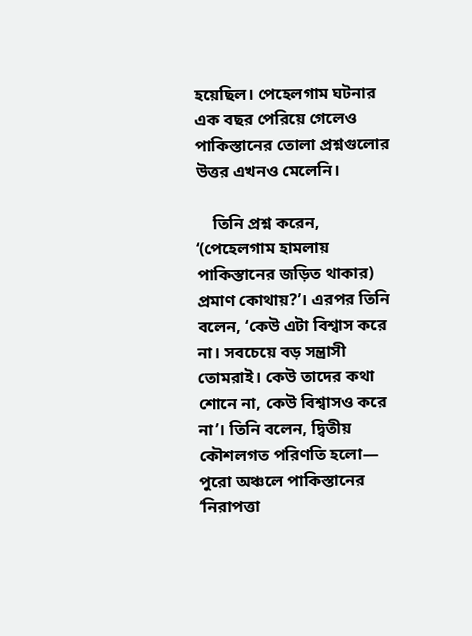হয়েছিল। পেহেলগাম ঘটনার এক বছর পেরিয়ে গেলেও পাকিস্তানের তোলা প্রশ্নগুলোর উত্তর এখনও মেলেনি।

    তিনি প্রশ্ন করেন, ‘(পেহেলগাম হামলায় পাকিস্তানের জড়িত থাকার) প্রমাণ কোথায়?’। এরপর তিনি বলেন, ‘কেউ এটা বিশ্বাস করে না। সবচেয়ে বড় সন্ত্রাসী তোমরাই। কেউ তাদের কথা শোনে না, কেউ বিশ্বাসও করে না’। তিনি বলেন, দ্বিতীয় কৌশলগত পরিণতি হলো— পুরো অঞ্চলে পাকিস্তানের ‘নিরাপত্তা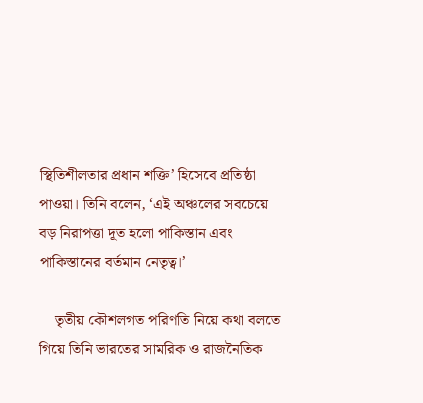স্থিতিশীলতার প্রধান শক্তি’ হিসেবে প্রতিষ্ঠা পাওয়া। তিনি বলেন, ‘এই অঞ্চলের সবচেয়ে বড় নিরাপত্তা দূত হলো পাকিস্তান এবং পাকিস্তানের বর্তমান নেতৃত্ব।’

    তৃতীয় কৌশলগত পরিণতি নিয়ে কথা বলতে গিয়ে তিনি ভারতের সামরিক ও রাজনৈতিক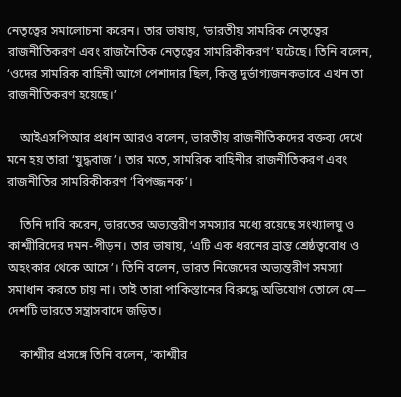নেতৃত্বের সমালোচনা করেন। তার ভাষায়, ‘ভারতীয় সামরিক নেতৃত্বের রাজনীতিকরণ এবং রাজনৈতিক নেতৃত্বের সামরিকীকরণ’ ঘটেছে। তিনি বলেন, ‘ওদের সামরিক বাহিনী আগে পেশাদার ছিল, কিন্তু দুর্ভাগ্যজনকভাবে এখন তা রাজনীতিকরণ হয়েছে।’

    আইএসপিআর প্রধান আরও বলেন, ভারতীয় রাজনীতিকদের বক্তব্য দেখে মনে হয় তারা ‘যুদ্ধবাজ’। তার মতে, সামরিক বাহিনীর রাজনীতিকরণ এবং রাজনীতির সামরিকীকরণ ‘বিপজ্জনক’।

    তিনি দাবি করেন, ভারতের অভ্যন্তরীণ সমস্যার মধ্যে রয়েছে সংখ্যালঘু ও কাশ্মীরিদের দমন-পীড়ন। তার ভাষায়, ‘এটি এক ধরনের ভ্রান্ত শ্রেষ্ঠত্ববোধ ও অহংকার থেকে আসে’। তিনি বলেন, ভারত নিজেদের অভ্যন্তরীণ সমস্যা সমাধান করতে চায় না। তাই তারা পাকিস্তানের বিরুদ্ধে অভিযোগ তোলে যে— দেশটি ভারতে সন্ত্রাসবাদে জড়িত।

    কাশ্মীর প্রসঙ্গে তিনি বলেন, ‘কাশ্মীর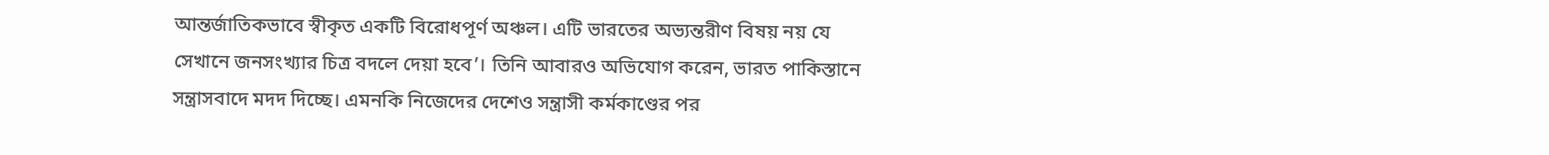আন্তর্জাতিকভাবে স্বীকৃত একটি বিরোধপূর্ণ অঞ্চল। এটি ভারতের অভ্যন্তরীণ বিষয় নয় যে সেখানে জনসংখ্যার চিত্র বদলে দেয়া হবে’। তিনি আবারও অভিযোগ করেন, ভারত পাকিস্তানে সন্ত্রাসবাদে মদদ দিচ্ছে। এমনকি নিজেদের দেশেও সন্ত্রাসী কর্মকাণ্ডের পর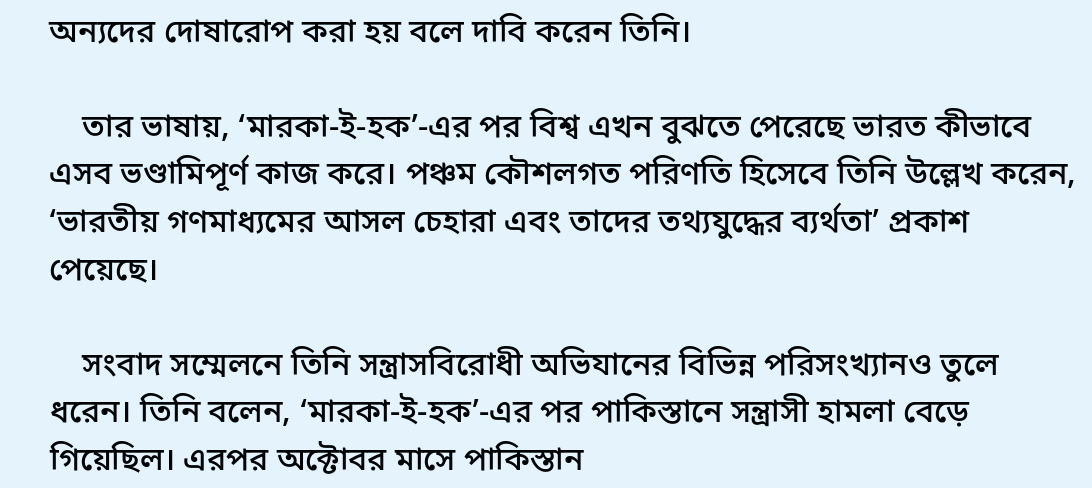অন্যদের দোষারোপ করা হয় বলে দাবি করেন তিনি।

    তার ভাষায়, ‘মারকা-ই-হক’-এর পর বিশ্ব এখন বুঝতে পেরেছে ভারত কীভাবে এসব ভণ্ডামিপূর্ণ কাজ করে। পঞ্চম কৌশলগত পরিণতি হিসেবে তিনি উল্লেখ করেন, ‘ভারতীয় গণমাধ্যমের আসল চেহারা এবং তাদের তথ্যযুদ্ধের ব্যর্থতা’ প্রকাশ পেয়েছে।

    সংবাদ সম্মেলনে তিনি সন্ত্রাসবিরোধী অভিযানের বিভিন্ন পরিসংখ্যানও তুলে ধরেন। তিনি বলেন, ‘মারকা-ই-হক’-এর পর পাকিস্তানে সন্ত্রাসী হামলা বেড়ে গিয়েছিল। এরপর অক্টোবর মাসে পাকিস্তান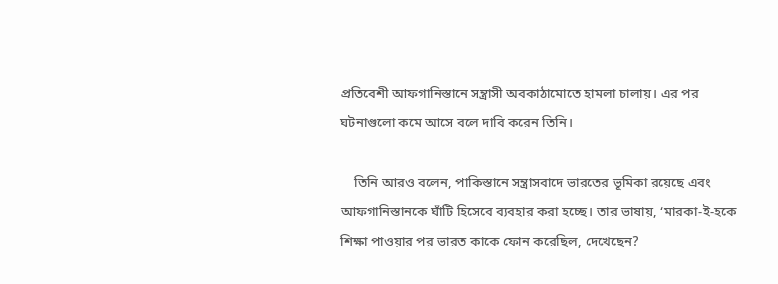প্রতিবেশী আফগানিস্তানে সন্ত্রাসী অবকাঠামোতে হামলা চালায়। এর পর ঘটনাগুলো কমে আসে বলে দাবি করেন তিনি।

    তিনি আরও বলেন, পাকিস্তানে সন্ত্রাসবাদে ভারতের ভূমিকা রয়েছে এবং আফগানিস্তানকে ঘাঁটি হিসেবে ব্যবহার করা হচ্ছে। তার ভাষায়, ‘মারকা-ই-হকে শিক্ষা পাওয়ার পর ভারত কাকে ফোন করেছিল, দেখেছেন?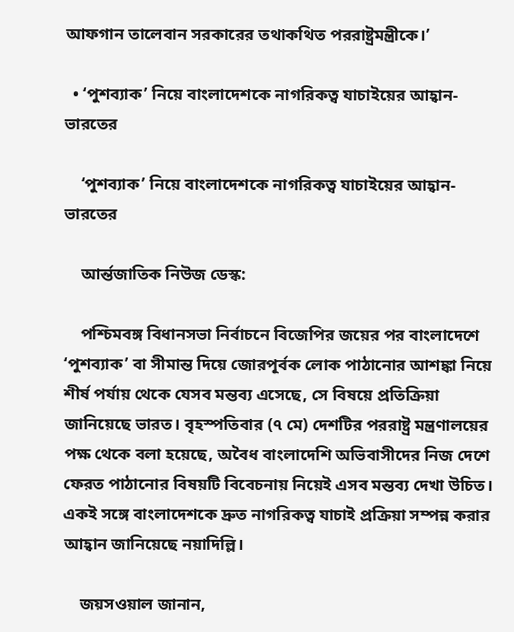আফগান তালেবান সরকারের তথাকথিত পররাষ্ট্রমন্ত্রীকে।’

  • ‘পুশব্যাক’ নিয়ে বাংলাদেশকে নাগরিকত্ব যাচাইয়ের আহ্বান-ভারতের

    ‘পুশব্যাক’ নিয়ে বাংলাদেশকে নাগরিকত্ব যাচাইয়ের আহ্বান-ভারতের

    আর্ন্তজাতিক নিউজ ডেস্ক:

    পশ্চিমবঙ্গ বিধানসভা নির্বাচনে বিজেপির জয়ের পর বাংলাদেশে ‘পুশব্যাক’ বা সীমান্ত দিয়ে জোরপূর্বক লোক পাঠানোর আশঙ্কা নিয়ে শীর্ষ পর্যায় থেকে যেসব মন্তব্য এসেছে, সে বিষয়ে প্রতিক্রিয়া জানিয়েছে ভারত। বৃহস্পতিবার (৭ মে) দেশটির পররাষ্ট্র মন্ত্রণালয়ের পক্ষ থেকে বলা হয়েছে, অবৈধ বাংলাদেশি অভিবাসীদের নিজ দেশে ফেরত পাঠানোর বিষয়টি বিবেচনায় নিয়েই এসব মন্তব্য দেখা উচিত। একই সঙ্গে বাংলাদেশকে দ্রুত নাগরিকত্ব যাচাই প্রক্রিয়া সম্পন্ন করার আহ্বান জানিয়েছে নয়াদিল্লি।

    জয়সওয়াল জানান,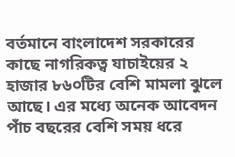বর্তমানে বাংলাদেশ সরকারের কাছে নাগরিকত্ব যাচাইয়ের ২ হাজার ৮৬০টির বেশি মামলা ঝুলে আছে। এর মধ্যে অনেক আবেদন পাঁচ বছরের বেশি সময় ধরে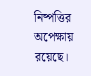নিষ্পত্তির অপেক্ষায় রয়েছে।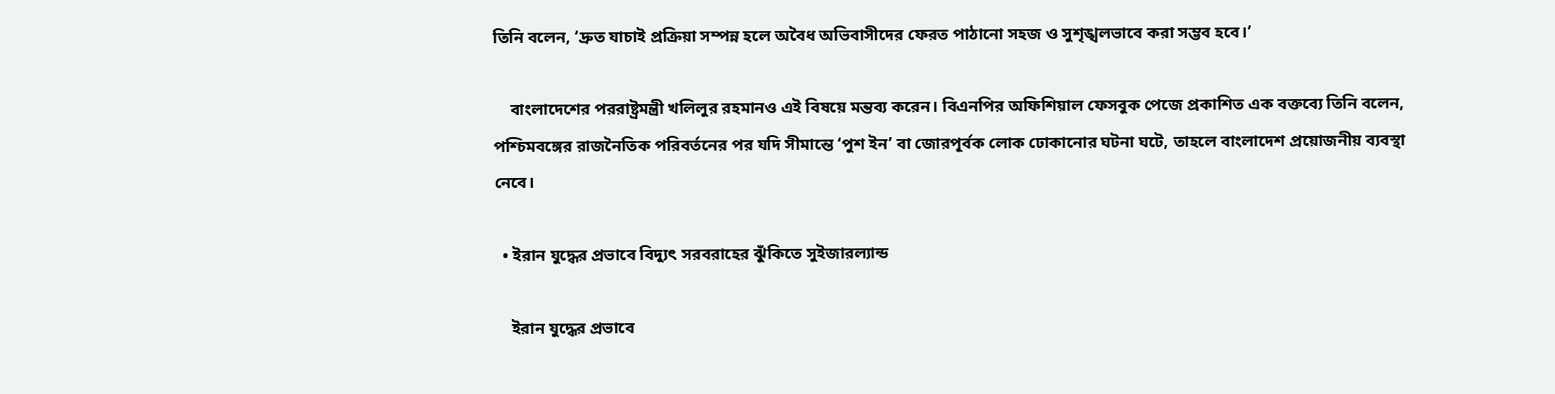তিনি বলেন, ‘দ্রুত যাচাই প্রক্রিয়া সম্পন্ন হলে অবৈধ অভিবাসীদের ফেরত পাঠানো সহজ ও সুশৃঙ্খলভাবে করা সম্ভব হবে।’

    বাংলাদেশের পররাষ্ট্রমন্ত্রী খলিলুর রহমানও এই বিষয়ে মন্তব্য করেন। বিএনপির অফিশিয়াল ফেসবুক পেজে প্রকাশিত এক বক্তব্যে তিনি বলেন, পশ্চিমবঙ্গের রাজনৈতিক পরিবর্তনের পর যদি সীমান্তে ‘পুশ ইন’ বা জোরপূর্বক লোক ঢোকানোর ঘটনা ঘটে, তাহলে বাংলাদেশ প্রয়োজনীয় ব্যবস্থা নেবে।

  • ইরান যুদ্ধের প্রভাবে বিদ্যুৎ সরবরাহের ঝুঁকিতে সুইজারল্যান্ড

    ইরান যুদ্ধের প্রভাবে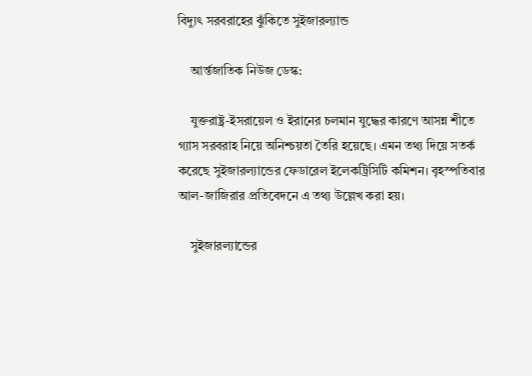বিদ্যুৎ সরবরাহের ঝুঁকিতে সুইজারল্যান্ড

    আর্ন্তজাতিক নিউজ ডেস্ক:

    যুক্তরাষ্ট্র-ইসরায়েল ও ইরানের চলমান যুদ্ধের কারণে আসন্ন শীতে গ্যাস সরবরাহ নিয়ে অনিশ্চয়তা তৈরি হয়েছে। এমন তথ্য দিয়ে সতর্ক করেছে সুইজারল্যান্ডের ফেডারেল ইলেকট্রিসিটি কমিশন। বৃহস্পতিবার আল-জাজিরার প্রতিবেদনে এ তথ্য উল্লেখ করা হয়।

    সুইজারল্যান্ডের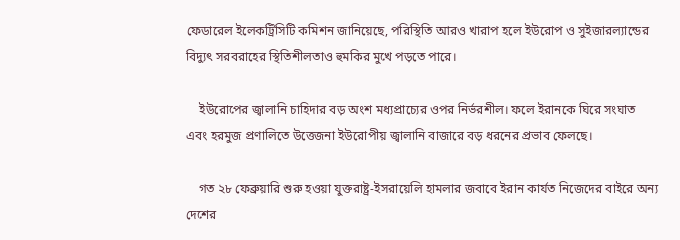ফেডারেল ইলেকট্রিসিটি কমিশন জানিয়েছে, পরিস্থিতি আরও খারাপ হলে ইউরোপ ও সুইজারল্যান্ডের বিদ্যুৎ সরবরাহের স্থিতিশীলতাও হুমকির মুখে পড়তে পারে।

    ইউরোপের জ্বালানি চাহিদার বড় অংশ মধ্যপ্রাচ্যের ওপর নির্ভরশীল। ফলে ইরানকে ঘিরে সংঘাত এবং হরমুজ প্রণালিতে উত্তেজনা ইউরোপীয় জ্বালানি বাজারে বড় ধরনের প্রভাব ফেলছে।

    গত ২৮ ফেব্রুয়ারি শুরু হওয়া যুক্তরাষ্ট্র-ইসরায়েলি হামলার জবাবে ইরান কার্যত নিজেদের বাইরে অন্য দেশের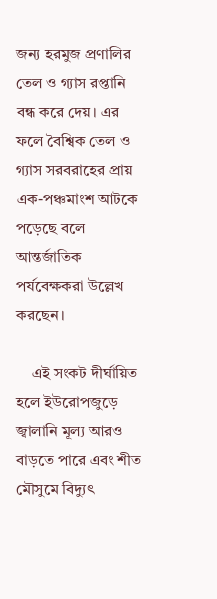জন্য হরমুজ প্রণালির তেল ও গ্যাস রপ্তানি বন্ধ করে দেয়। এর ফলে বৈশ্বিক তেল ও গ্যাস সরবরাহের প্রায় এক-পঞ্চমাংশ আটকে পড়েছে বলে আন্তর্জাতিক পর্যবেক্ষকরা উল্লেখ করছেন।

    এই সংকট দীর্ঘায়িত হলে ইউরোপজুড়ে জ্বালানি মূল্য আরও বাড়তে পারে এবং শীত মৌসুমে বিদ্যুৎ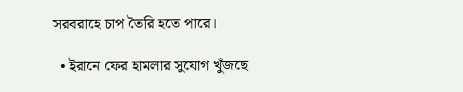সরবরাহে চাপ তৈরি হতে পারে।

  • ইরানে ফের হামলার সুযোগ খুঁজছে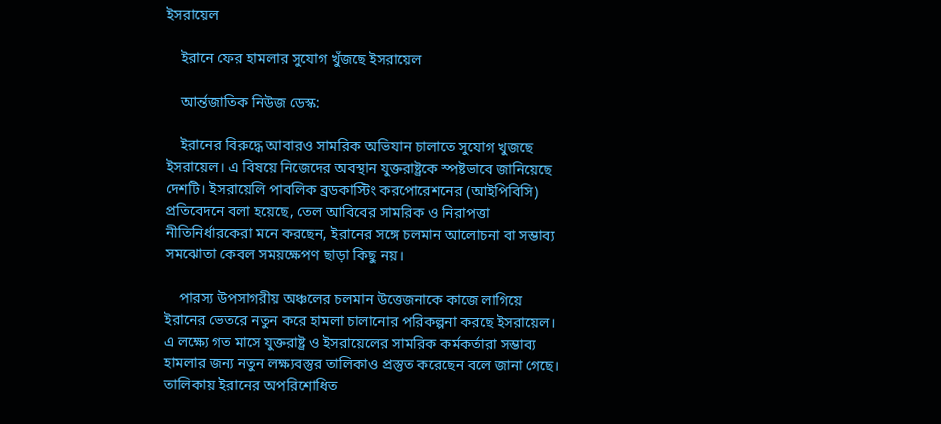ইসরায়েল

    ইরানে ফের হামলার সুযোগ খুঁজছে ইসরায়েল

    আর্ন্তজাতিক নিউজ ডেস্ক:

    ইরানের বিরুদ্ধে আবারও সামরিক অভিযান চালাতে সুযোগ খুজছে ইসরায়েল। এ বিষয়ে নিজেদের অবস্থান যুক্তরাষ্ট্রকে স্পষ্টভাবে জানিয়েছে দেশটি। ইসরায়েলি পাবলিক ব্রডকাস্টিং করপোরেশনের (আইপিবিসি) প্রতিবেদনে বলা হয়েছে, তেল আবিবের সামরিক ও নিরাপত্তা নীতিনির্ধারকেরা মনে করছেন, ইরানের সঙ্গে চলমান আলোচনা বা সম্ভাব্য সমঝোতা কেবল সময়ক্ষেপণ ছাড়া কিছু নয়।

    পারস্য উপসাগরীয় অঞ্চলের চলমান উত্তেজনাকে কাজে লাগিয়ে ইরানের ভেতরে নতুন করে হামলা চালানোর পরিকল্পনা করছে ইসরায়েল। এ লক্ষ্যে গত মাসে যুক্তরাষ্ট্র ও ইসরায়েলের সামরিক কর্মকর্তারা সম্ভাব্য হামলার জন্য নতুন লক্ষ্যবস্তুর তালিকাও প্রস্তুত করেছেন বলে জানা গেছে। তালিকায় ইরানের অপরিশোধিত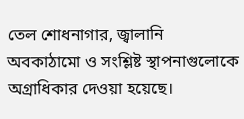তেল শোধনাগার, জ্বালানি অবকাঠামো ও সংশ্লিষ্ট স্থাপনাগুলোকে অগ্রাধিকার দেওয়া হয়েছে।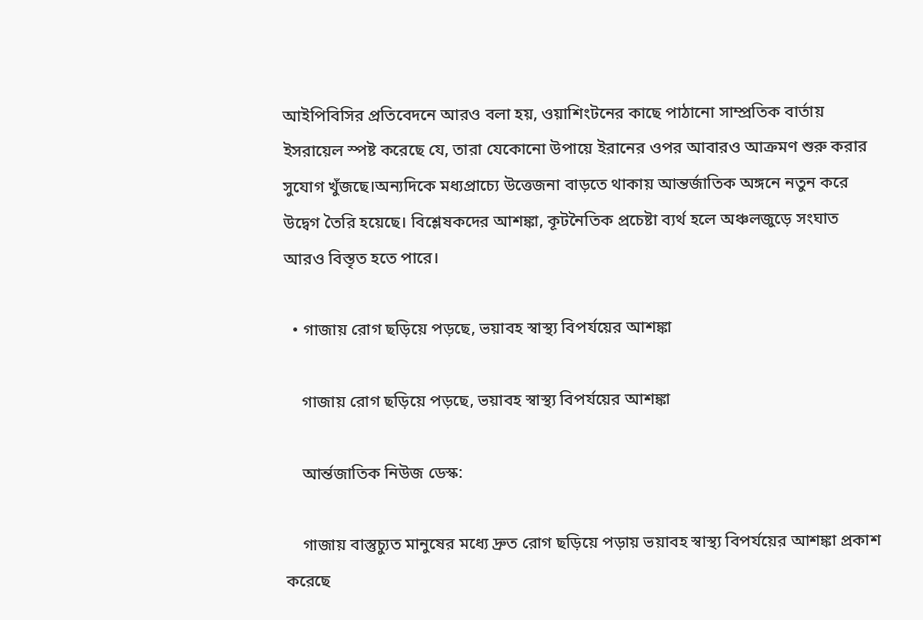আইপিবিসির প্রতিবেদনে আরও বলা হয়, ওয়াশিংটনের কাছে পাঠানো সাম্প্রতিক বার্তায় ইসরায়েল স্পষ্ট করেছে যে, তারা যেকোনো উপায়ে ইরানের ওপর আবারও আক্রমণ শুরু করার সুযোগ খুঁজছে।অন্যদিকে মধ্যপ্রাচ্যে উত্তেজনা বাড়তে থাকায় আন্তর্জাতিক অঙ্গনে নতুন করে উদ্বেগ তৈরি হয়েছে। বিশ্লেষকদের আশঙ্কা, কূটনৈতিক প্রচেষ্টা ব্যর্থ হলে অঞ্চলজুড়ে সংঘাত আরও বিস্তৃত হতে পারে।

  • গাজায় রোগ ছড়িয়ে পড়ছে, ভয়াবহ স্বাস্থ্য বিপর্যয়ের আশঙ্কা

    গাজায় রোগ ছড়িয়ে পড়ছে, ভয়াবহ স্বাস্থ্য বিপর্যয়ের আশঙ্কা

    আর্ন্তজাতিক নিউজ ডেস্ক:

    গাজায় বাস্তুচ্যুত মানুষের মধ্যে দ্রুত রোগ ছড়িয়ে পড়ায় ভয়াবহ স্বাস্থ্য বিপর্যয়ের আশঙ্কা প্রকাশ করেছে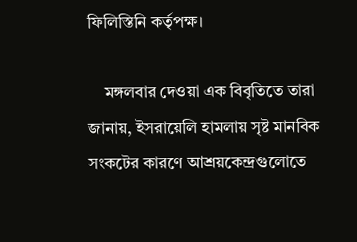ফিলিস্তিনি কর্তৃপক্ষ।

    মঙ্গলবার দেওয়া এক বিবৃতিতে তারা জানায়, ইসরায়েলি হামলায় সৃষ্ট মানবিক সংকটের কারণে আশ্রয়কেন্দ্রগুলোতে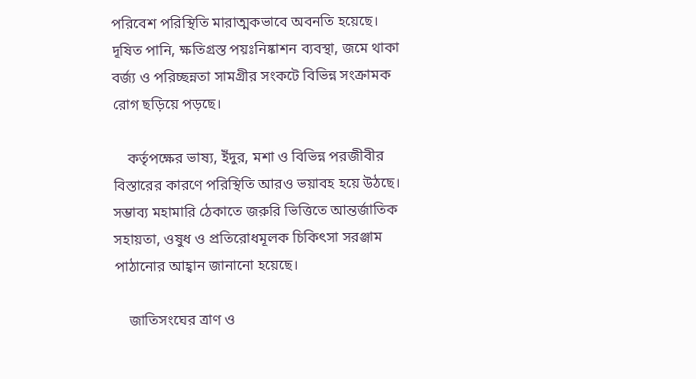পরিবেশ পরিস্থিতি মারাত্মকভাবে অবনতি হয়েছে। দূষিত পানি, ক্ষতিগ্রস্ত পয়ঃনিষ্কাশন ব্যবস্থা, জমে থাকা বর্জ্য ও পরিচ্ছন্নতা সামগ্রীর সংকটে বিভিন্ন সংক্রামক রোগ ছড়িয়ে পড়ছে।

    কর্তৃপক্ষের ভাষ্য, ইঁদুর, মশা ও বিভিন্ন পরজীবীর বিস্তারের কারণে পরিস্থিতি আরও ভয়াবহ হয়ে উঠছে। সম্ভাব্য মহামারি ঠেকাতে জরুরি ভিত্তিতে আন্তর্জাতিক সহায়তা, ওষুধ ও প্রতিরোধমূলক চিকিৎসা সরঞ্জাম পাঠানোর আহ্বান জানানো হয়েছে।

    জাতিসংঘের ত্রাণ ও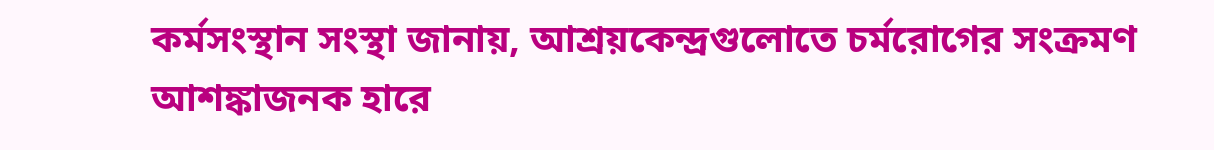কর্মসংস্থান সংস্থা জানায়, আশ্রয়কেন্দ্রগুলোতে চর্মরোগের সংক্রমণ আশঙ্কাজনক হারে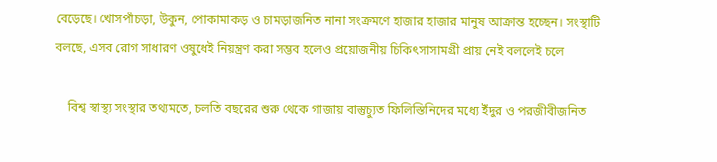বেড়েছে। খোসপাঁচড়া, উকুন, পোকামাকড় ও চামড়াজনিত নানা সংক্রমণে হাজার হাজার মানুষ আক্রান্ত হচ্ছেন। সংস্থাটি বলছে, এসব রোগ সাধারণ ওষুধেই নিয়ন্ত্রণ করা সম্ভব হলেও প্রয়োজনীয় চিকিৎসাসামগ্রী প্রায় নেই বললেই চলে

    বিশ্ব স্বাস্থ্য সংস্থার তথ্যমতে, চলতি বছরের শুরু থেকে গাজায় বাস্তুচ্যুত ফিলিস্তিনিদের মধ্যে ইঁদুর ও পরজীবীজনিত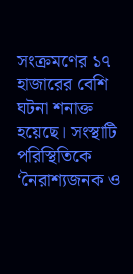সংক্রমণের ১৭ হাজারের বেশি ঘটনা শনাক্ত হয়েছে। সংস্থাটি পরিস্থিতিকে ‘নৈরাশ্যজনক ও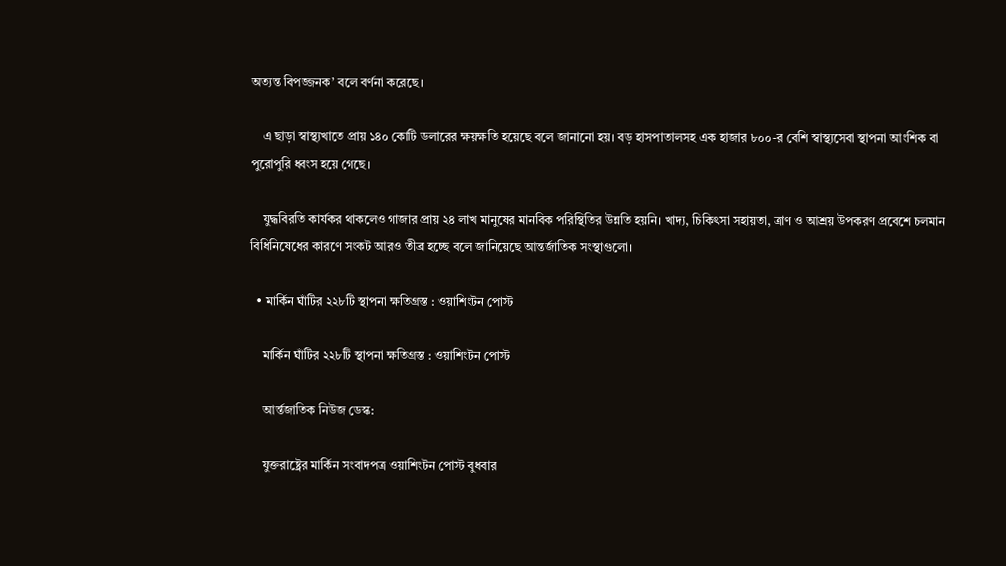অত্যন্ত বিপজ্জনক’ বলে বর্ণনা করেছে।

    এ ছাড়া স্বাস্থ্যখাতে প্রায় ১৪০ কোটি ডলারের ক্ষয়ক্ষতি হয়েছে বলে জানানো হয়। বড় হাসপাতালসহ এক হাজার ৮০০-র বেশি স্বাস্থ্যসেবা স্থাপনা আংশিক বা পুরোপুরি ধ্বংস হয়ে গেছে।

    যুদ্ধবিরতি কার্যকর থাকলেও গাজার প্রায় ২৪ লাখ মানুষের মানবিক পরিস্থিতির উন্নতি হয়নি। খাদ্য, চিকিৎসা সহায়তা, ত্রাণ ও আশ্রয় উপকরণ প্রবেশে চলমান বিধিনিষেধের কারণে সংকট আরও তীব্র হচ্ছে বলে জানিয়েছে আন্তর্জাতিক সংস্থাগুলো।

  • মার্কিন ঘাঁটির ২২৮টি স্থাপনা ক্ষতিগ্রস্ত : ওয়াশিংটন পোস্ট

    মার্কিন ঘাঁটির ২২৮টি স্থাপনা ক্ষতিগ্রস্ত : ওয়াশিংটন পোস্ট

    আর্ন্তজাতিক নিউজ ডেস্ক:

    যুক্তরাষ্ট্রের মার্কিন সংবাদপত্র ওয়াশিংটন পোস্ট বুধবার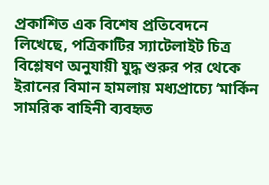প্রকাশিত এক বিশেষ প্রতিবেদনে লিখেছে, পত্রিকাটির স্যাটেলাইট চিত্র বিশ্লেষণ অনুযায়ী যুদ্ধ শুরুর পর থেকে ইরানের বিমান হামলায় মধ্যপ্রাচ্যে ‘মার্কিন সামরিক বাহিনী ব্যবহৃত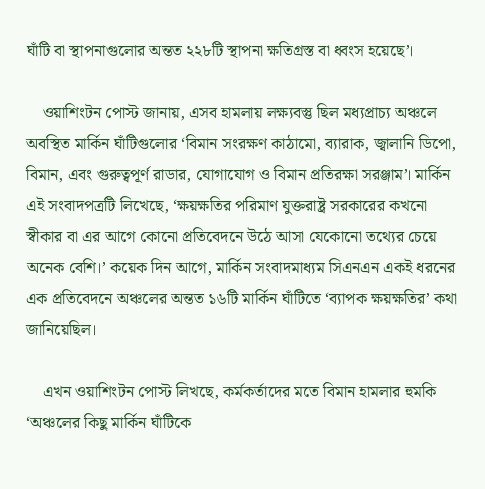ঘাঁটি বা স্থাপনাগুলোর অন্তত ২২৮টি স্থাপনা ক্ষতিগ্রস্ত বা ধ্বংস হয়েছে’।

    ওয়াশিংটন পোস্ট জানায়, এসব হামলায় লক্ষ্যবস্তু ছিল মধ্যপ্রাচ্য অঞ্চলে অবস্থিত মার্কিন ঘাঁটিগুলোর ‘বিমান সংরক্ষণ কাঠামো, ব্যারাক, জ্বালানি ডিপো, বিমান, এবং গুরুত্বপূর্ণ রাডার, যোগাযোগ ও বিমান প্রতিরক্ষা সরঞ্জাম’। মার্কিন এই সংবাদপত্রটি লিখেছে, ‘ক্ষয়ক্ষতির পরিমাণ যুক্তরাষ্ট্র সরকারের কখনো স্বীকার বা এর আগে কোনো প্রতিবেদনে উঠে আসা যেকোনো তথ্যের চেয়ে অনেক বেশি।’ কয়েক দিন আগে, মার্কিন সংবাদমাধ্যম সিএনএন একই ধরনের এক প্রতিবেদনে অঞ্চলের অন্তত ১৬টি মার্কিন ঘাঁটিতে ‘ব্যাপক ক্ষয়ক্ষতির’ কথা জানিয়েছিল।

    এখন ওয়াশিংটন পোস্ট লিখছে, কর্মকর্তাদের মতে বিমান হামলার হুমকি ‘অঞ্চলের কিছু মার্কিন ঘাঁটিকে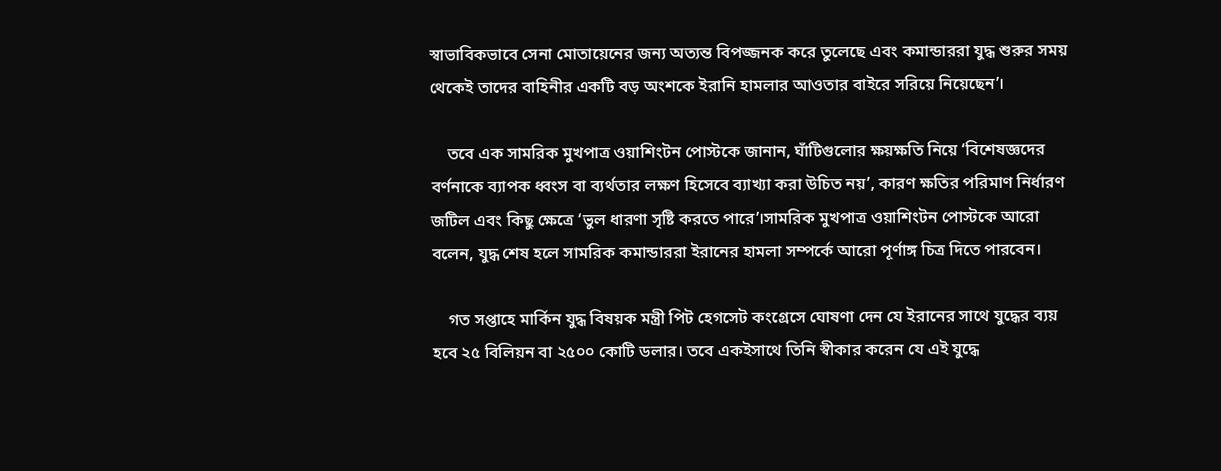স্বাভাবিকভাবে সেনা মোতায়েনের জন্য অত্যন্ত বিপজ্জনক করে তুলেছে এবং কমান্ডাররা যুদ্ধ শুরুর সময় থেকেই তাদের বাহিনীর একটি বড় অংশকে ইরানি হামলার আওতার বাইরে সরিয়ে নিয়েছেন’।

    তবে এক সামরিক মুখপাত্র ওয়াশিংটন পোস্টকে জানান, ঘাঁটিগুলোর ক্ষয়ক্ষতি নিয়ে ‘বিশেষজ্ঞদের বর্ণনাকে ব্যাপক ধ্বংস বা ব্যর্থতার লক্ষণ হিসেবে ব্যাখ্যা করা উচিত নয়’, কারণ ক্ষতির পরিমাণ নির্ধারণ জটিল এবং কিছু ক্ষেত্রে ‘ভুল ধারণা সৃষ্টি করতে পারে’।সামরিক মুখপাত্র ওয়াশিংটন পোস্টকে আরো বলেন, যুদ্ধ শেষ হলে সামরিক কমান্ডাররা ইরানের হামলা সম্পর্কে আরো পূর্ণাঙ্গ চিত্র দিতে পারবেন।

    গত সপ্তাহে মার্কিন যুদ্ধ বিষয়ক মন্ত্রী পিট হেগসেট কংগ্রেসে ঘোষণা দেন যে ইরানের সাথে যুদ্ধের ব্যয় হবে ২৫ বিলিয়ন বা ২৫০০ কোটি ডলার। তবে একইসাথে তিনি স্বীকার করেন যে এই যুদ্ধে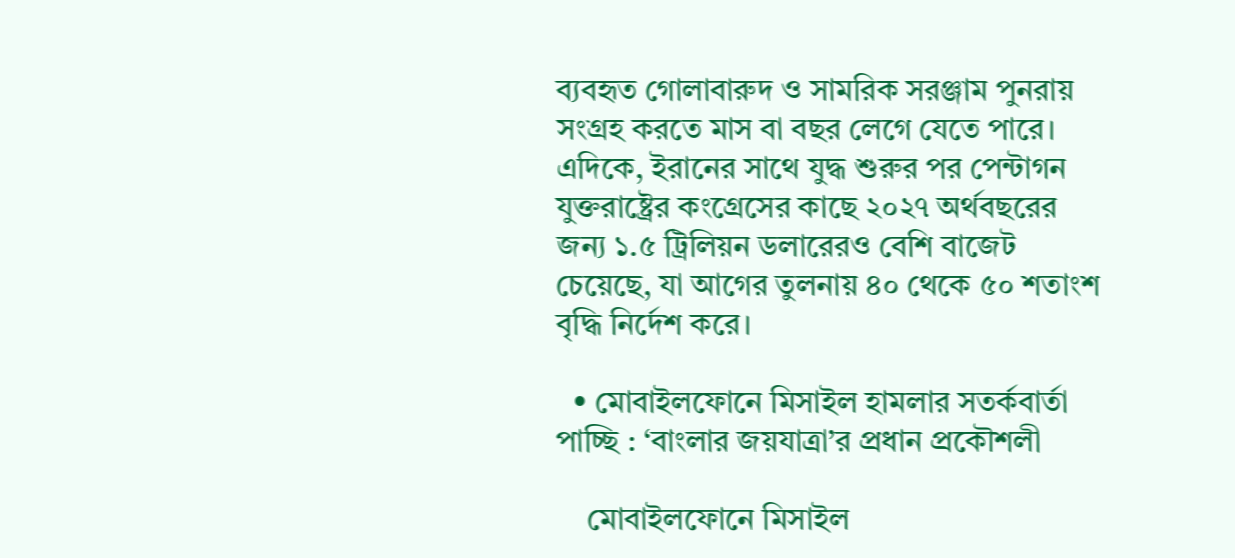ব্যবহৃত গোলাবারুদ ও সামরিক সরঞ্জাম পুনরায় সংগ্রহ করতে মাস বা বছর লেগে যেতে পারে। এদিকে, ইরানের সাথে যুদ্ধ শুরুর পর পেন্টাগন যুক্তরাষ্ট্রের কংগ্রেসের কাছে ২০২৭ অর্থবছরের জন্য ১.৫ ট্রিলিয়ন ডলারেরও বেশি বাজেট চেয়েছে, যা আগের তুলনায় ৪০ থেকে ৫০ শতাংশ বৃদ্ধি নির্দেশ করে।

  • মোবাইলফোনে মিসাইল হামলার সতর্কবার্তা পাচ্ছি : ‘বাংলার জয়যাত্রা’র প্রধান প্রকৌশলী

    মোবাইলফোনে মিসাইল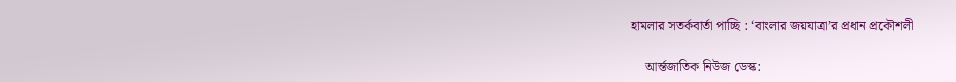হামলার সতর্কবার্তা পাচ্ছি : ‘বাংলার জয়যাত্রা’র প্রধান প্রকৌশলী

    আর্ন্তজাতিক নিউজ ডেস্ক: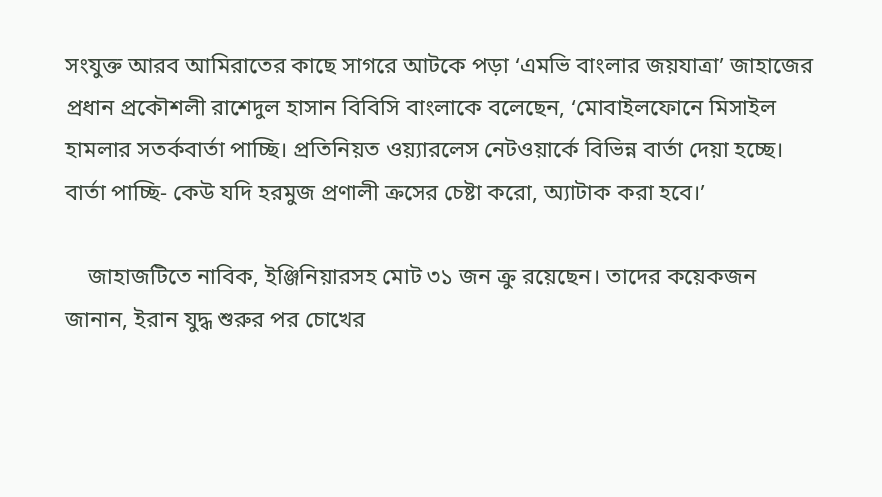সংযুক্ত আরব আমিরাতের কাছে সাগরে আটকে পড়া ‘এমভি বাংলার জয়যাত্রা’ জাহাজের প্রধান প্রকৌশলী রাশেদুল হাসান বিবিসি বাংলাকে বলেছেন, ‘মোবাইলফোনে মিসাইল হামলার সতর্কবার্তা পাচ্ছি। প্রতিনিয়ত ওয়্যারলেস নেটওয়ার্কে বিভিন্ন বার্তা দেয়া হচ্ছে। বার্তা পাচ্ছি- কেউ যদি হরমুজ প্রণালী ক্রসের চেষ্টা করো, অ্যাটাক করা হবে।’

    জাহাজটিতে নাবিক, ইঞ্জিনিয়ারসহ মোট ৩১ জন ক্রু রয়েছেন। তাদের কয়েকজন জানান, ইরান যুদ্ধ শুরুর পর চোখের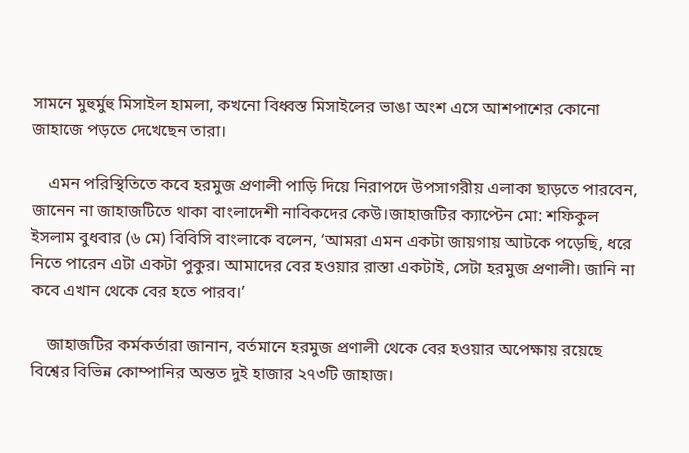সামনে মুহুর্মুহু মিসাইল হামলা, কখনো বিধ্বস্ত মিসাইলের ভাঙা অংশ এসে আশপাশের কোনো জাহাজে পড়তে দেখেছেন তারা।

    এমন পরিস্থিতিতে কবে হরমুজ প্রণালী পাড়ি দিয়ে নিরাপদে উপসাগরীয় এলাকা ছাড়তে পারবেন, জানেন না জাহাজটিতে থাকা বাংলাদেশী নাবিকদের কেউ।জাহাজটির ক্যাপ্টেন মো: শফিকুল ইসলাম বুধবার (৬ মে) বিবিসি বাংলাকে বলেন, ‘আমরা এমন একটা জায়গায় আটকে পড়েছি, ধরে নিতে পারেন এটা একটা পুকুর। আমাদের বের হওয়ার রাস্তা একটাই, সেটা হরমুজ প্রণালী। জানি না কবে এখান থেকে বের হতে পারব।’

    জাহাজটির কর্মকর্তারা জানান, বর্তমানে হরমুজ প্রণালী থেকে বের হওয়ার অপেক্ষায় রয়েছে বিশ্বের বিভিন্ন কোম্পানির অন্তত দুই হাজার ২৭৩টি জাহাজ।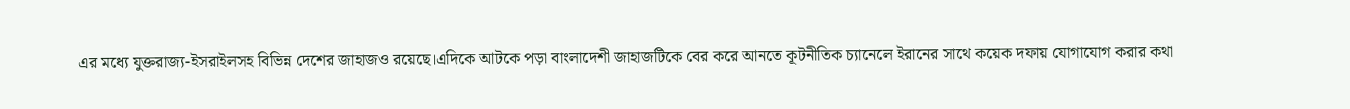এর মধ্যে যুক্তরাজ্য-ইসরাইলসহ বিভিন্ন দেশের জাহাজও রয়েছে।এদিকে আটকে পড়া বাংলাদেশী জাহাজটিকে বের করে আনতে কূটনীতিক চ্যানেলে ইরানের সাথে কয়েক দফায় যোগাযোগ করার কথা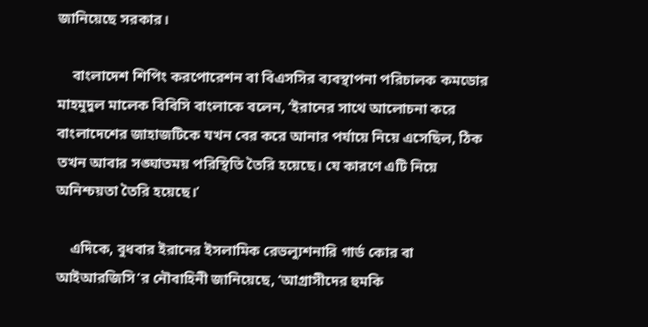জানিয়েছে সরকার।

    বাংলাদেশ শিপিং করপোরেশন বা বিএসসির ব্যবস্থাপনা পরিচালক কমডোর মাহমুদুল মালেক বিবিসি বাংলাকে বলেন, ‘ইরানের সাথে আলোচনা করে বাংলাদেশের জাহাজটিকে যখন বের করে আনার পর্যায়ে নিয়ে এসেছিল, ঠিক তখন আবার সঙ্ঘাতময় পরিস্থিতি তৈরি হয়েছে। যে কারণে এটি নিয়ে অনিশ্চয়তা তৈরি হয়েছে।’

    এদিকে, বুধবার ইরানের ইসলামিক রেভল্যুশনারি গার্ড কোর বা আইআরজিসি’র নৌবাহিনী জানিয়েছে, ‘আগ্রাসীদের হুমকি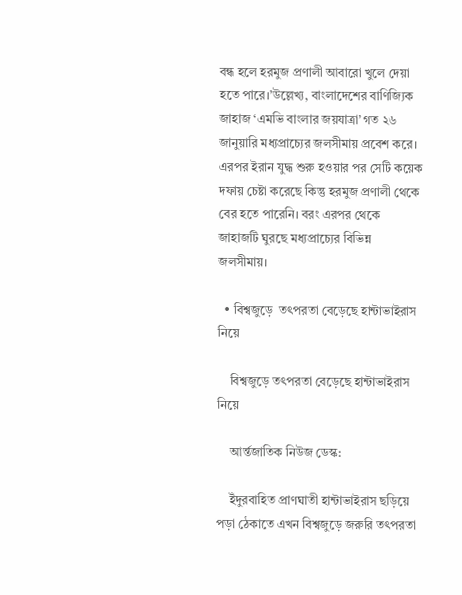বন্ধ হলে হরমুজ প্রণালী আবারো খুলে দেয়া হতে পারে।’উল্লেখ্য, বাংলাদেশের বাণিজ্যিক জাহাজ ‘এমভি বাংলার জয়যাত্রা’ গত ২৬ জানুয়ারি মধ্যপ্রাচ্যের জলসীমায় প্রবেশ করে। এরপর ইরান যুদ্ধ শুরু হওয়ার পর সেটি কয়েক দফায় চেষ্টা করেছে কিন্তু হরমুজ প্রণালী থেকে বের হতে পারেনি। বরং এরপর থেকে জাহাজটি ঘুরছে মধ্যপ্রাচ্যের বিভিন্ন জলসীমায়।

  • বিশ্বজুড়ে  তৎপরতা বেড়েছে হান্টাভাইরাস নিয়ে

    বিশ্বজুড়ে তৎপরতা বেড়েছে হান্টাভাইরাস নিয়ে

    আর্ন্তজাতিক নিউজ ডেস্ক:

    ইঁদুরবাহিত প্রাণঘাতী হান্টাভাইরাস ছড়িয়ে পড়া ঠেকাতে এখন বিশ্বজুড়ে জরুরি তৎপরতা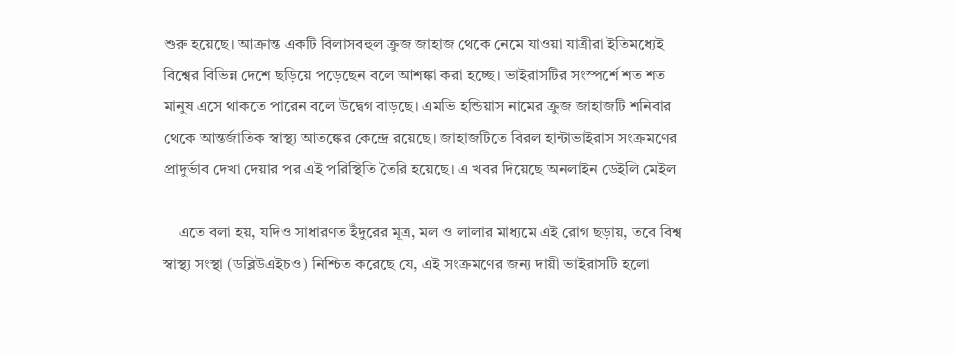শুরু হয়েছে। আক্রান্ত একটি বিলাসবহুল ক্রুজ জাহাজ থেকে নেমে যাওয়া যাত্রীরা ইতিমধ্যেই বিশ্বের বিভিন্ন দেশে ছড়িয়ে পড়েছেন বলে আশঙ্কা করা হচ্ছে। ভাইরাসটির সংস্পর্শে শত শত মানুষ এসে থাকতে পারেন বলে উদ্বেগ বাড়ছে। এমভি হন্ডিয়াস নামের ক্রুজ জাহাজটি শনিবার থেকে আন্তর্জাতিক স্বাস্থ্য আতঙ্কের কেন্দ্রে রয়েছে। জাহাজটিতে বিরল হান্টাভাইরাস সংক্রমণের প্রাদুর্ভাব দেখা দেয়ার পর এই পরিস্থিতি তৈরি হয়েছে। এ খবর দিয়েছে অনলাইন ডেইলি মেইল

    এতে বলা হয়, যদিও সাধারণত ইঁদুরের মূত্র, মল ও লালার মাধ্যমে এই রোগ ছড়ায়, তবে বিশ্ব স্বাস্থ্য সংস্থা (ডব্লিউএইচও) নিশ্চিত করেছে যে, এই সংক্রমণের জন্য দায়ী ভাইরাসটি হলো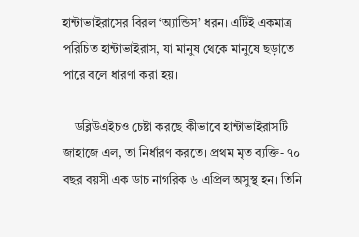হান্টাভাইরাসের বিরল ‘অ্যান্ডিস’ ধরন। এটিই একমাত্র পরিচিত হান্টাভাইরাস, যা মানুষ থেকে মানুষে ছড়াতে পারে বলে ধারণা করা হয়।

    ডব্লিউএইচও চেষ্টা করছে কীভাবে হান্টাভাইরাসটি জাহাজে এল, তা নির্ধারণ করতে। প্রথম মৃত ব্যক্তি- ৭০ বছর বয়সী এক ডাচ নাগরিক ৬ এপ্রিল অসুস্থ হন। তিনি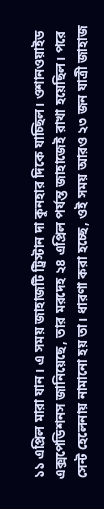১১ এপ্রিল মারা যান। এ সময় জাহাজটি ট্রিস্টান দা কুনহার দিকে যাচ্ছিল। ওশানওয়াইড এক্সপেডিশনস জানিয়েছে, তার মরদেহ ২৪ এপ্রিল পর্যন্ত জাহাজেই রাখা হয়েছিল। পরে সেন্ট হেলেনায় নামানো হয় তা। ধারণা করা হচ্ছে, ওই সময় আরও ২৩ জন যাত্রী জাহাজ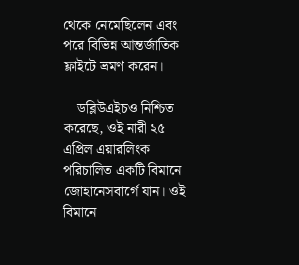থেকে নেমেছিলেন এবং পরে বিভিন্ন আন্তর্জাতিক ফ্লাইটে ভ্রমণ করেন।

    ডব্লিউএইচও নিশ্চিত করেছে, ওই নারী ২৫ এপ্রিল এয়ারলিংক পরিচালিত একটি বিমানে জোহানেসবার্গে যান। ওই বিমানে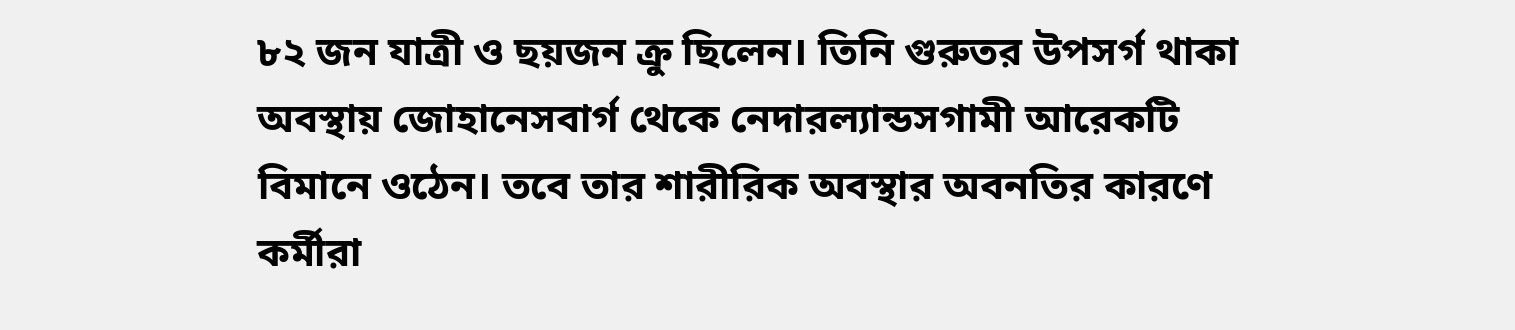৮২ জন যাত্রী ও ছয়জন ক্রু ছিলেন। তিনি গুরুতর উপসর্গ থাকা অবস্থায় জোহানেসবার্গ থেকে নেদারল্যান্ডসগামী আরেকটি বিমানে ওঠেন। তবে তার শারীরিক অবস্থার অবনতির কারণে কর্মীরা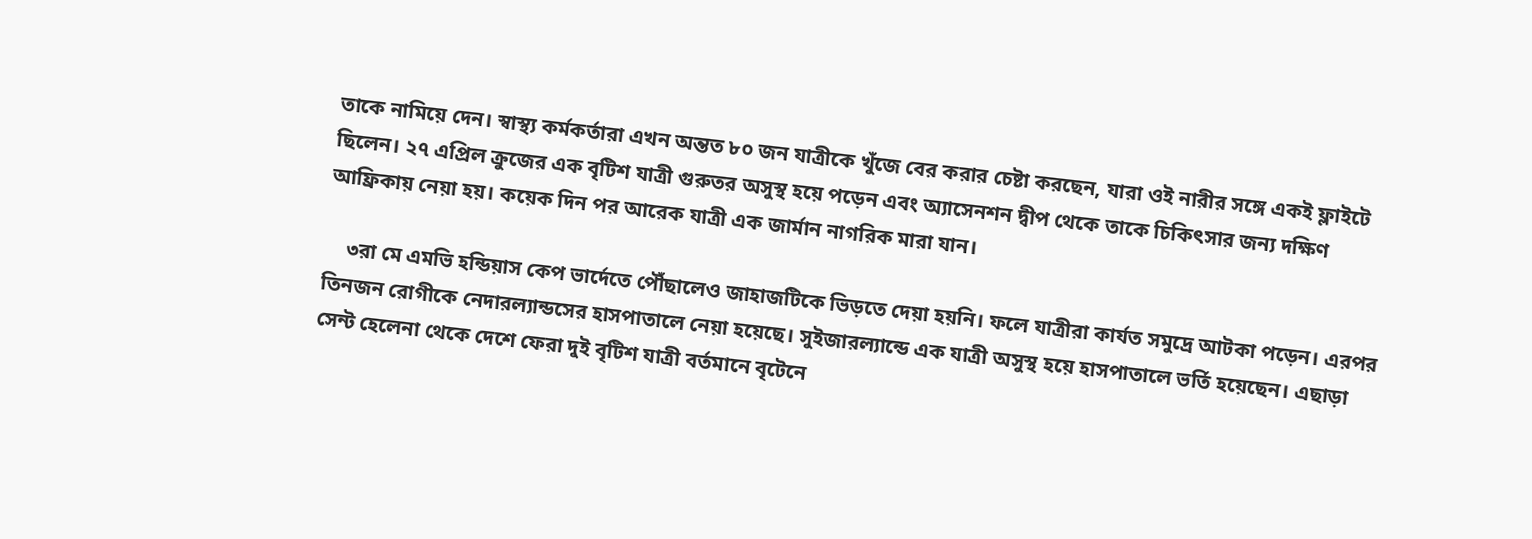তাকে নামিয়ে দেন। স্বাস্থ্য কর্মকর্তারা এখন অন্তত ৮০ জন যাত্রীকে খুঁজে বের করার চেষ্টা করছেন, যারা ওই নারীর সঙ্গে একই ফ্লাইটে ছিলেন। ২৭ এপ্রিল ক্রুজের এক বৃটিশ যাত্রী গুরুতর অসুস্থ হয়ে পড়েন এবং অ্যাসেনশন দ্বীপ থেকে তাকে চিকিৎসার জন্য দক্ষিণ আফ্রিকায় নেয়া হয়। কয়েক দিন পর আরেক যাত্রী এক জার্মান নাগরিক মারা যান।

    ৩রা মে এমভি হন্ডিয়াস কেপ ভার্দেতে পৌঁছালেও জাহাজটিকে ভিড়তে দেয়া হয়নি। ফলে যাত্রীরা কার্যত সমুদ্রে আটকা পড়েন। এরপর তিনজন রোগীকে নেদারল্যান্ডসের হাসপাতালে নেয়া হয়েছে। সুইজারল্যান্ডে এক যাত্রী অসুস্থ হয়ে হাসপাতালে ভর্তি হয়েছেন। এছাড়া সেন্ট হেলেনা থেকে দেশে ফেরা দুই বৃটিশ যাত্রী বর্তমানে বৃটেনে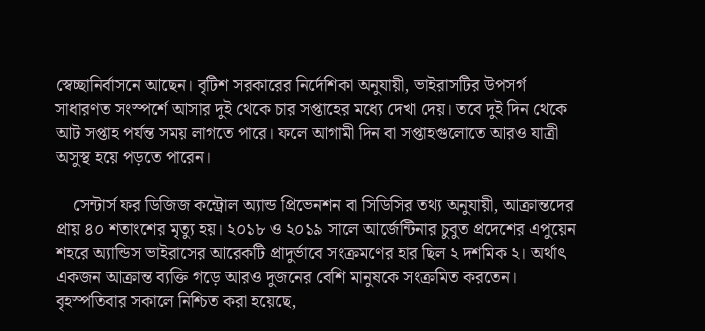স্বেচ্ছানির্বাসনে আছেন। বৃটিশ সরকারের নির্দেশিকা অনুযায়ী, ভাইরাসটির উপসর্গ সাধারণত সংস্পর্শে আসার দুই থেকে চার সপ্তাহের মধ্যে দেখা দেয়। তবে দুই দিন থেকে আট সপ্তাহ পর্যন্ত সময় লাগতে পারে। ফলে আগামী দিন বা সপ্তাহগুলোতে আরও যাত্রী অসুস্থ হয়ে পড়তে পারেন।

    সেন্টার্স ফর ডিজিজ কন্ট্রোল অ্যান্ড প্রিভেনশন বা সিডিসির তথ্য অনুযায়ী, আক্রান্তদের প্রায় ৪০ শতাংশের মৃত্যু হয়। ২০১৮ ও ২০১৯ সালে আর্জেন্টিনার চুবুত প্রদেশের এপুয়েন শহরে অ্যান্ডিস ভাইরাসের আরেকটি প্রাদুর্ভাবে সংক্রমণের হার ছিল ২ দশমিক ২। অর্থাৎ একজন আক্রান্ত ব্যক্তি গড়ে আরও দুজনের বেশি মানুষকে সংক্রমিত করতেন। বৃহস্পতিবার সকালে নিশ্চিত করা হয়েছে,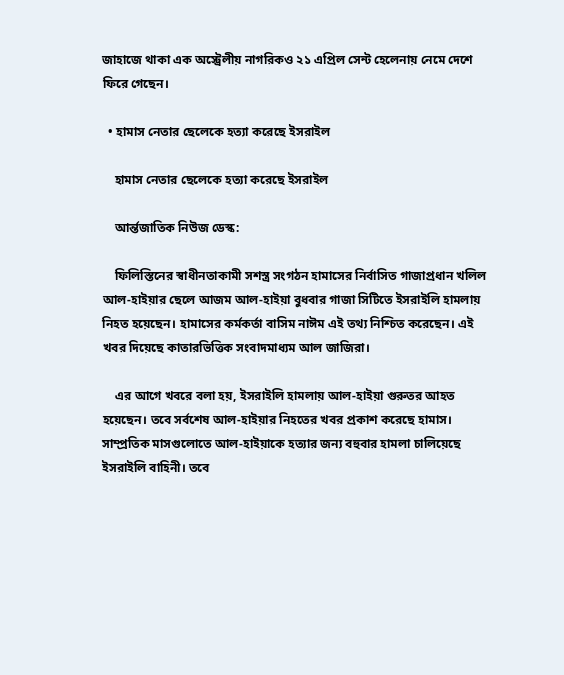জাহাজে থাকা এক অস্ট্রেলীয় নাগরিকও ২১ এপ্রিল সেন্ট হেলেনায় নেমে দেশে ফিরে গেছেন।

  • হামাস নেতার ছেলেকে হত্যা করেছে ইসরাইল

    হামাস নেতার ছেলেকে হত্যা করেছে ইসরাইল

    আর্ন্তজাতিক নিউজ ডেস্ক:

    ফিলিস্তিনের স্বাধীনতাকামী সশস্ত্র সংগঠন হামাসের নির্বাসিত গাজাপ্রধান খলিল আল-হাইয়ার ছেলে আজম আল-হাইয়া বুধবার গাজা সিটিতে ইসরাইলি হামলায় নিহত হয়েছেন। হামাসের কর্মকর্তা বাসিম নাঈম এই তথ্য নিশ্চিত করেছেন। এই খবর দিয়েছে কাতারভিত্তিক সংবাদমাধ্যম আল জাজিরা।

    এর আগে খবরে বলা হয়, ইসরাইলি হামলায় আল-হাইয়া গুরুতর আহত হয়েছেন। তবে সর্বশেষ আল-হাইয়ার নিহতের খবর প্রকাশ করেছে হামাস। সাম্প্রতিক মাসগুলোতে আল-হাইয়াকে হত্যার জন্য বহুবার হামলা চালিয়েছে ইসরাইলি বাহিনী। তবে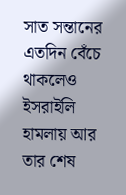সাত সন্তানের এতদিন বেঁচে থাকলেও ইসরাইলি হামলায় আর তার শেষ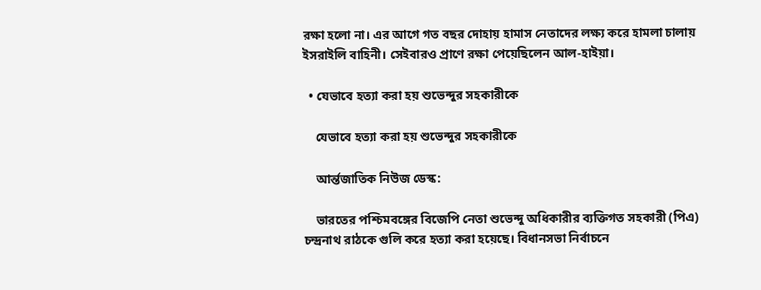রক্ষা হলো না। এর আগে গত বছর দোহায় হামাস নেতাদের লক্ষ্য করে হামলা চালায় ইসরাইলি বাহিনী। সেইবারও প্রাণে রক্ষা পেয়েছিলেন আল-হাইয়া।

  • যেভাবে হত্যা করা হয় শুভেন্দুর সহকারীকে

    যেভাবে হত্যা করা হয় শুভেন্দুর সহকারীকে

    আর্ন্তজাতিক নিউজ ডেস্ক:

    ভারতের পশ্চিমবঙ্গের বিজেপি নেতা শুভেন্দু অধিকারীর ব্যক্তিগত সহকারী (পিএ) চন্দ্রনাথ রাঠকে গুলি করে হত্যা করা হয়েছে। বিধানসভা নির্বাচনে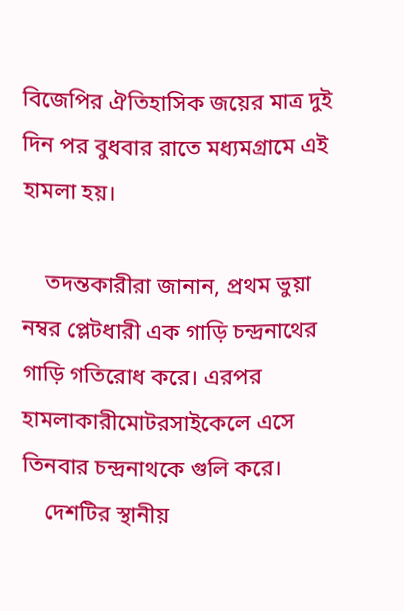বিজেপির ঐতিহাসিক জয়ের মাত্র দুই দিন পর বুধবার রাতে মধ্যমগ্রামে এই হামলা হয়।

    তদন্তকারীরা জানান, প্রথম ভুয়া নম্বর প্লেটধারী এক গাড়ি চন্দ্রনাথের গাড়ি গতিরোধ করে। এরপর হামলাকারীমোটরসাইকেলে এসে তিনবার চন্দ্রনাথকে গুলি করে।
    দেশটির স্থানীয়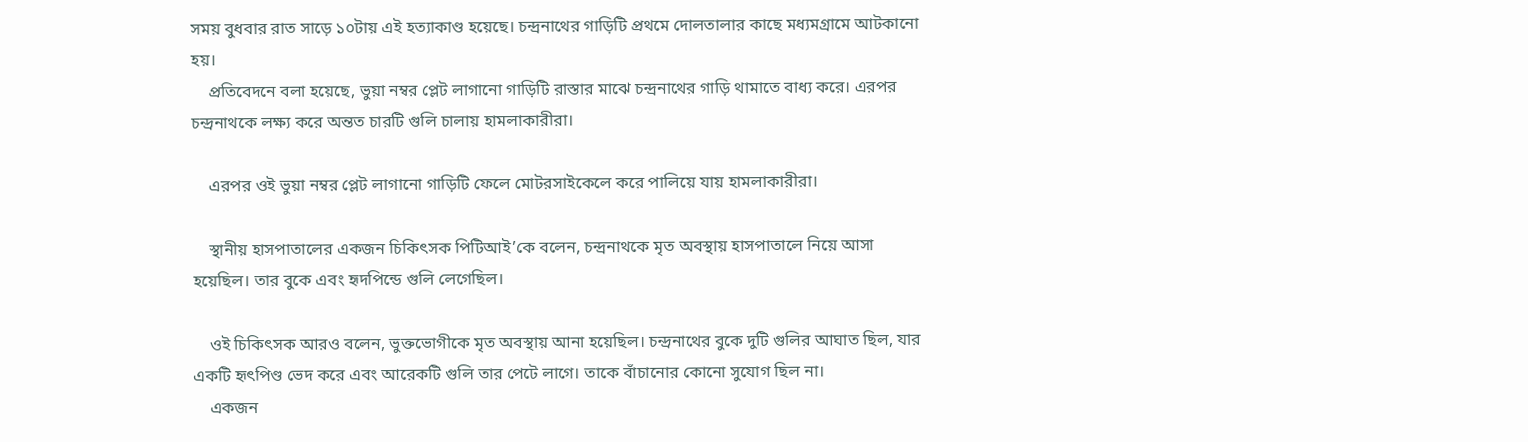সময় বুধবার রাত সাড়ে ১০টায় এই হত্যাকাণ্ড হয়েছে। চন্দ্রনাথের গাড়িটি প্রথমে দোলতালার কাছে মধ্যমগ্রামে আটকানো হয়।
    প্রতিবেদনে বলা হয়েছে, ভুয়া নম্বর প্লেট লাগানো গাড়িটি রাস্তার মাঝে চন্দ্রনাথের গাড়ি থামাতে বাধ্য করে। এরপর চন্দ্রনাথকে লক্ষ্য করে অন্তত চারটি গুলি চালায় হামলাকারীরা।

    এরপর ওই ভুয়া নম্বর প্লেট লাগানো গাড়িটি ফেলে মোটরসাইকেলে করে পালিয়ে যায় হামলাকারীরা।

    স্থানীয় হাসপাতালের একজন চিকিৎসক পিটিআই’কে বলেন, চন্দ্রনাথকে মৃত অবস্থায় হাসপাতালে নিয়ে আসা হয়েছিল। তার বুকে এবং হৃদপিন্ডে গুলি লেগেছিল।

    ওই চিকিৎসক আরও বলেন, ভুক্তভোগীকে মৃত অবস্থায় আনা হয়েছিল। চন্দ্রনাথের বুকে দুটি গুলির আঘাত ছিল, যার একটি হৃৎপিণ্ড ভেদ করে এবং আরেকটি গুলি তার পেটে লাগে। তাকে বাঁচানোর কোনো সুযোগ ছিল না।
    একজন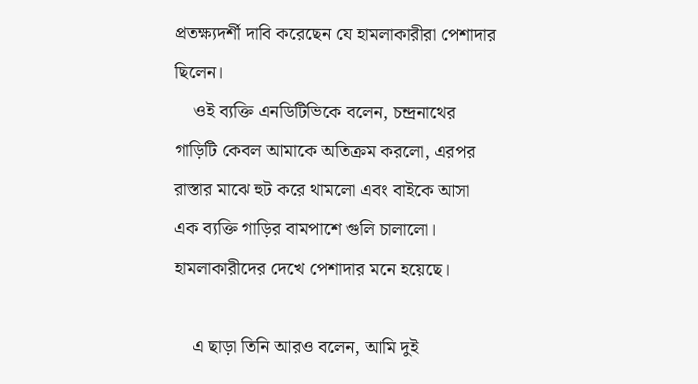প্রতক্ষ্যদর্শী দাবি করেছেন যে হামলাকারীরা পেশাদার ছিলেন।
    ওই ব্যক্তি এনডিটিভিকে বলেন, চন্দ্রনাথের গাড়িটি কেবল আমাকে অতিক্রম করলো, এরপর রাস্তার মাঝে হুট করে থামলো এবং বাইকে আসা এক ব্যক্তি গাড়ির বামপাশে গুলি চালালো। হামলাকারীদের দেখে পেশাদার মনে হয়েছে।

    এ ছাড়া তিনি আরও বলেন, আমি দুই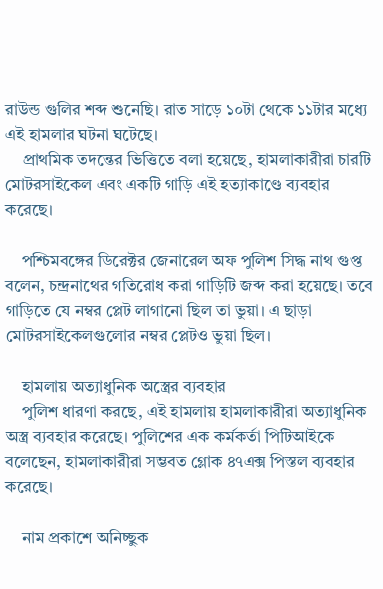রাউন্ড গুলির শব্দ শুনেছি। রাত সাড়ে ১০টা থেকে ১১টার মধ্যে এই হামলার ঘটনা ঘটেছে।
    প্রাথমিক তদন্তের ভিত্তিতে বলা হয়েছে, হামলাকারীরা চারটি মোটরসাইকেল এবং একটি গাড়ি এই হত্যাকাণ্ডে ব্যবহার করেছে।

    পশ্চিমবঙ্গের ডিরেক্টর জেনারেল অফ পুলিশ সিদ্ধ নাথ গুপ্ত বলেন, চন্দ্রনাথের গতিরোধ করা গাড়িটি জব্দ করা হয়েছে। তবে গাড়িতে যে নম্বর প্লেট লাগানো ছিল তা ভুয়া। এ ছাড়া মোটরসাইকেলগুলোর নম্বর প্লেটও ভুয়া ছিল।

    হামলায় অত্যাধুনিক অস্ত্রের ব্যবহার
    পুলিশ ধারণা করছে, এই হামলায় হামলাকারীরা অত্যাধুনিক অস্ত্র ব্যবহার করেছে। পুলিশের এক কর্মকর্তা পিটিআইকে বলেছেন, হামলাকারীরা সম্ভবত গ্লোক ৪৭এক্স পিস্তল ব্যবহার করেছে।

    নাম প্রকাশে অনিচ্ছুক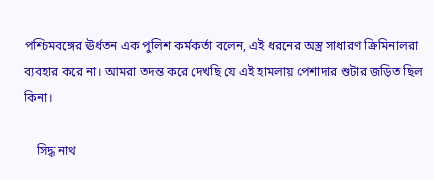পশ্চিমবঙ্গের ঊর্ধতন এক পুলিশ কর্মকর্তা বলেন, এই ধরনের অস্ত্র সাধারণ ক্রিমিনালরা ব্যবহার করে না। আমরা তদন্ত করে দেখছি যে এই হামলায় পেশাদার শুটার জড়িত ছিল কিনা।

    সিদ্ধ নাথ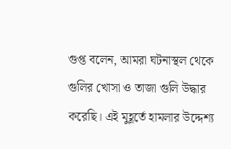গুপ্ত বলেন, আমরা ঘটনাস্থল থেকে গুলির খোসা ও তাজা গুলি উদ্ধার করেছি। এই মুহূর্তে হামলার উদ্দেশ্য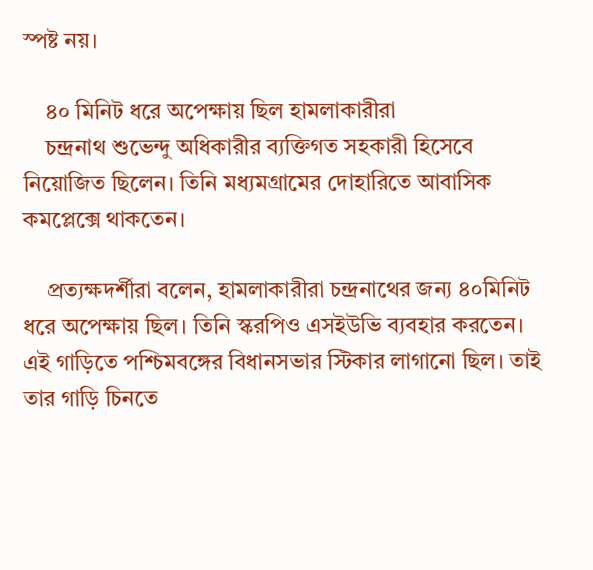স্পষ্ট নয়।

    ৪০ মিনিট ধরে অপেক্ষায় ছিল হামলাকারীরা
    চন্দ্রনাথ শুভেন্দু অধিকারীর ব্যক্তিগত সহকারী হিসেবে নিয়োজিত ছিলেন। তিনি মধ্যমগ্রামের দোহারিতে আবাসিক কমপ্লেক্সে থাকতেন।

    প্রত্যক্ষদর্শীরা বলেন, হামলাকারীরা চন্দ্রনাথের জন্য ৪০মিনিট ধরে অপেক্ষায় ছিল। তিনি স্করপিও এসইউভি ব্যবহার করতেন। এই গাড়িতে পশ্চিমবঙ্গের বিধানসভার স্টিকার লাগানো ছিল। তাই তার গাড়ি চিনতে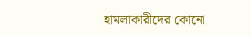হামলাকারীদের কোনো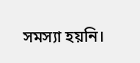সমস্যা হয়নি।